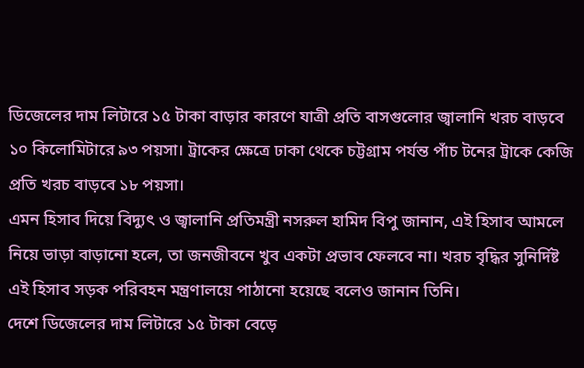ডিজেলের দাম লিটারে ১৫ টাকা বাড়ার কারণে যাত্রী প্রতি বাসগুলোর জ্বালানি খরচ বাড়বে ১০ কিলোমিটারে ৯৩ পয়সা। ট্রাকের ক্ষেত্রে ঢাকা থেকে চট্টগ্রাম পর্যন্ত পাঁচ টনের ট্রাকে কেজি প্রতি খরচ বাড়বে ১৮ পয়সা।
এমন হিসাব দিয়ে বিদ্যুৎ ও জ্বালানি প্রতিমন্ত্রী নসরুল হামিদ বিপু জানান, এই হিসাব আমলে নিয়ে ভাড়া বাড়ানো হলে, তা জনজীবনে খুব একটা প্রভাব ফেলবে না। খরচ বৃদ্ধির সুনির্দিষ্ট এই হিসাব সড়ক পরিবহন মন্ত্রণালয়ে পাঠানো হয়েছে বলেও জানান তিনি।
দেশে ডিজেলের দাম লিটারে ১৫ টাকা বেড়ে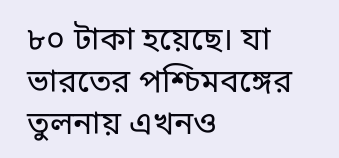৮০ টাকা হয়েছে। যা ভারতের পশ্চিমবঙ্গের তুলনায় এখনও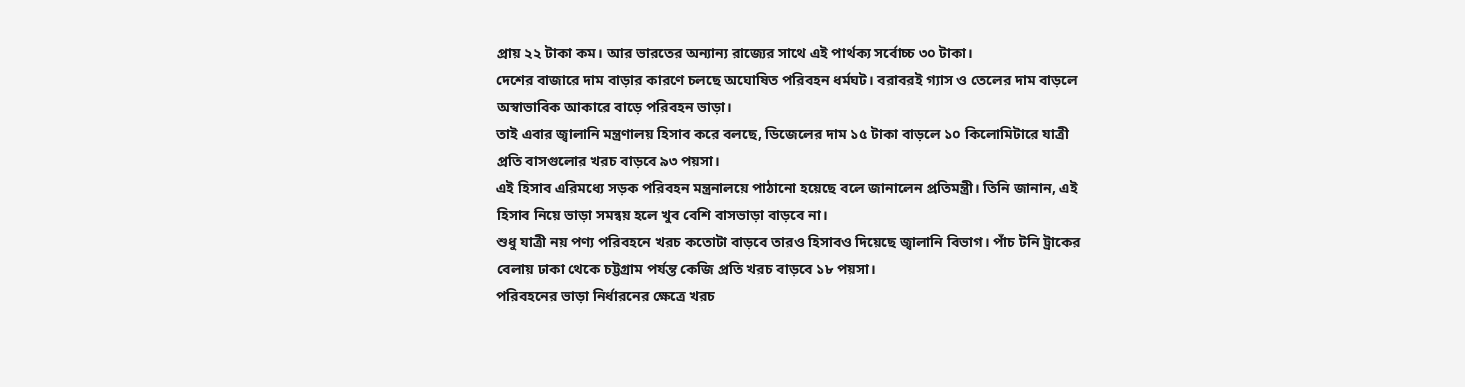প্রায় ২২ টাকা কম। আর ভারতের অন্যান্য রাজ্যের সাথে এই পার্থক্য সর্বোচ্চ ৩০ টাকা।
দেশের বাজারে দাম বাড়ার কারণে চলছে অঘোষিত পরিবহন ধর্মঘট। বরাবরই গ্যাস ও তেলের দাম বাড়লে অস্বাভাবিক আকারে বাড়ে পরিবহন ভাড়া।
তাই এবার জ্বালানি মন্ত্রণালয় হিসাব করে বলছে, ডিজেলের দাম ১৫ টাকা বাড়লে ১০ কিলোমিটারে যাত্রী প্রতি বাসগুলোর খরচ বাড়বে ৯৩ পয়সা।
এই হিসাব এরিমধ্যে সড়ক পরিবহন মন্ত্রনালয়ে পাঠানো হয়েছে বলে জানালেন প্রতিমন্ত্রী। তিনি জানান, এই হিসাব নিয়ে ভাড়া সমন্বয় হলে খুব বেশি বাসভাড়া বাড়বে না।
শুধু যাত্রী নয় পণ্য পরিবহনে খরচ কতোটা বাড়বে তারও হিসাবও দিয়েছে জ্বালানি বিভাগ। পাঁচ টনি ট্রাকের বেলায় ঢাকা থেকে চট্টগ্রাম পর্যন্ত কেজি প্রতি খরচ বাড়বে ১৮ পয়সা।
পরিবহনের ভাড়া নির্ধারনের ক্ষেত্রে খরচ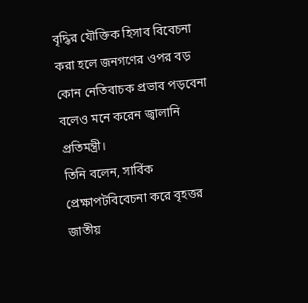বৃদ্ধির যৌক্তিক হিসাব বিবেচনা করা হলে জনগণের ওপর বড় কোন নেতিবাচক প্রভাব পড়বেনা বলেও মনে করেন জ্বালানি প্রতিমন্ত্রী।
তিনি বলেন, সার্বিক প্রেক্ষাপটবিবেচনা করে বৃহত্তর জাতীয়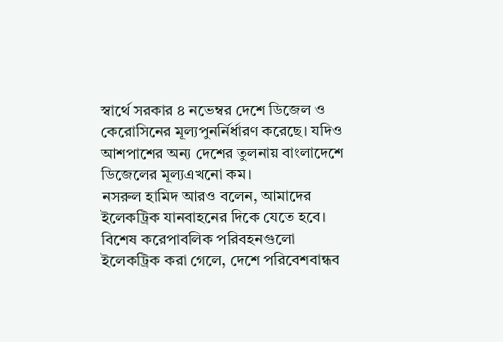স্বার্থে সরকার ৪ নভেম্বর দেশে ডিজেল ও কেরোসিনের মূল্যপুনর্নির্ধারণ করেছে। যদিও আশপাশের অন্য দেশের তুলনায় বাংলাদেশে ডিজেলের মূল্যএখনো কম।
নসরুল হামিদ আরও বলেন, আমাদের ইলেকট্রিক যানবাহনের দিকে যেতে হবে। বিশেষ করেপাবলিক পরিবহনগুলো ইলেকট্রিক করা গেলে, দেশে পরিবেশবান্ধব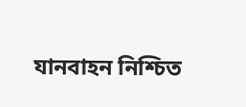যানবাহন নিশ্চিত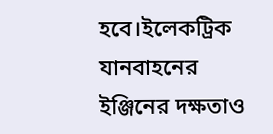হবে।ইলেকট্রিক যানবাহনের ইঞ্জিনের দক্ষতাও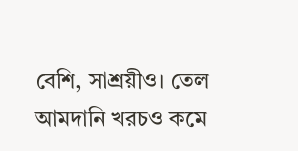বেশি, সাশ্রয়ীও। তেল আমদানি খরচও কমে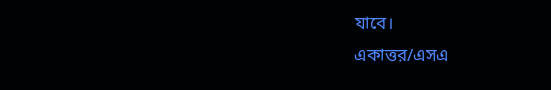যাবে।
একাত্তর/এসএ